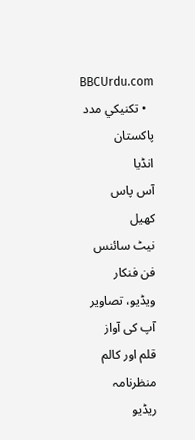BBCUrdu.com
  • تکنيکي مدد
پاکستان
انڈیا
آس پاس
کھیل
نیٹ سائنس
فن فنکار
ویڈیو، تصاویر
آپ کی آواز
قلم اور کالم
منظرنامہ
ریڈیو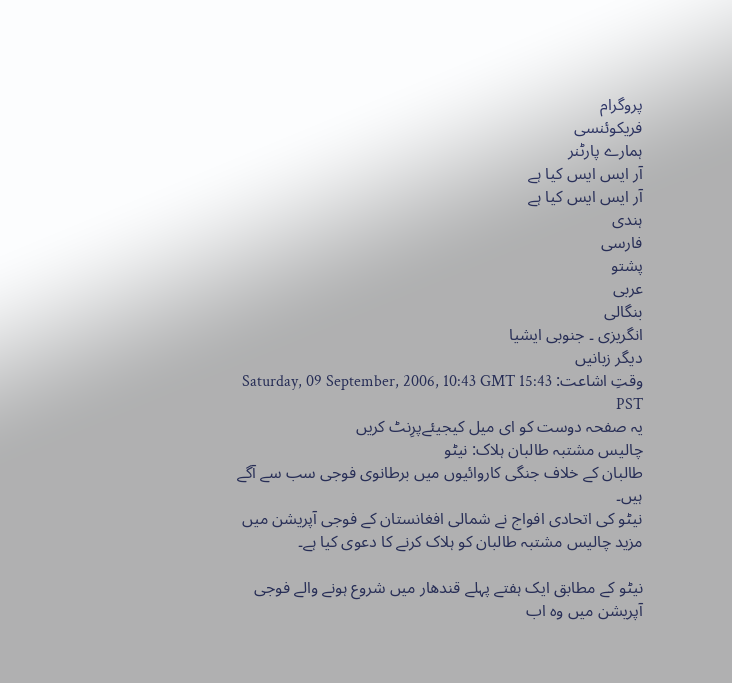پروگرام
فریکوئنسی
ہمارے پارٹنر
آر ایس ایس کیا ہے
آر ایس ایس کیا ہے
ہندی
فارسی
پشتو
عربی
بنگالی
انگریزی ۔ جنوبی ایشیا
دیگر زبانیں
وقتِ اشاعت: Saturday, 09 September, 2006, 10:43 GMT 15:43 PST
یہ صفحہ دوست کو ای میل کیجیئےپرِنٹ کریں
چالیس مشتبہ طالبان ہلاک: نیٹو
طالبان کے خلاف جنگی کاروائیوں میں برطانوی فوجی سب سے آگے ہیں۔
نیٹو کی اتحادی افواج نے شمالی افغانستان کے فوجی آپریشن میں مزید چالیس مشتبہ طالبان کو ہلاک کرنے کا دعوی کیا ہے۔

نیٹو کے مطابق ایک ہفتے پہلے قندھار میں شروع ہونے والے فوجی آپریشن میں وہ اب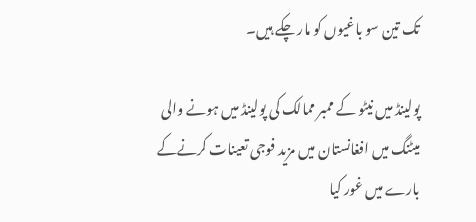تک تین سو باغیوں کو مار چکے ہیں۔

پولینڈ میں نیٹو کے ممبر ممالک کی پولینڈ میں ہونے والی میٹنگ میں افغانستان میں مزید فوجی تعینات کرنےکے بارے میں غور کیا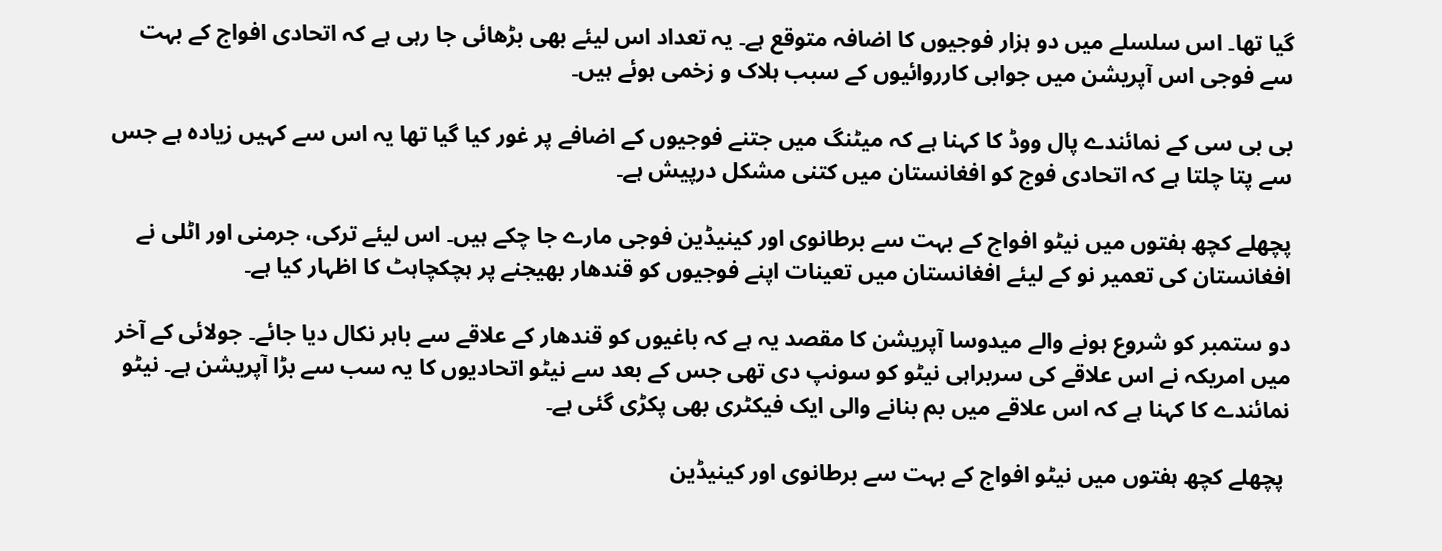گیا تھا۔ اس سلسلے میں دو ہزار فوجیوں کا اضافہ متوقع ہے۔ یہ تعداد اس لیئے بھی بڑھائی جا رہی ہے کہ اتحادی افواج کے بہت سے فوجی اس آپریشن میں جوابی کارروائیوں کے سبب ہلاک و زخمی ہوئے ہیں۔

بی بی سی کے نمائندے پال ووڈ کا کہنا ہے کہ میٹنگ میں جتنے فوجیوں کے اضافے پر غور کیا گیا تھا یہ اس سے کہیں زیادہ ہے جس سے پتا چلتا ہے کہ اتحادی فوج کو افغانستان میں کتنی مشکل درپیش ہے۔

پچھلے کچھ ہفتوں میں نیٹو افواج کے بہت سے برطانوی اور کینیڈین فوجی مارے جا چکے ہیں۔ اس لیئے ترکی، جرمنی اور اٹلی نے افغانستان کی تعمیر نو کے لیئے افغانستان میں تعینات اپنے فوجیوں کو قندھار بھیجنے پر ہچکچاہٹ کا اظہار کیا ہے۔

دو ستمبر کو شروع ہونے والے میدوسا آپریشن کا مقصد یہ ہے کہ باغیوں کو قندھار کے علاقے سے باہر نکال دیا جائے۔ جولائی کے آخر میں امریکہ نے اس علاقے کی سربراہی نیٹو کو سونپ دی تھی جس کے بعد سے نیٹو اتحادیوں کا یہ سب سے بڑا آپریشن ہے۔ نیٹو نمائندے کا کہنا ہے کہ اس علاقے میں بم بنانے والی ایک فیکٹری بھی پکڑی گئی ہے۔

 پچھلے کچھ ہفتوں میں نیٹو افواج کے بہت سے برطانوی اور کینیڈین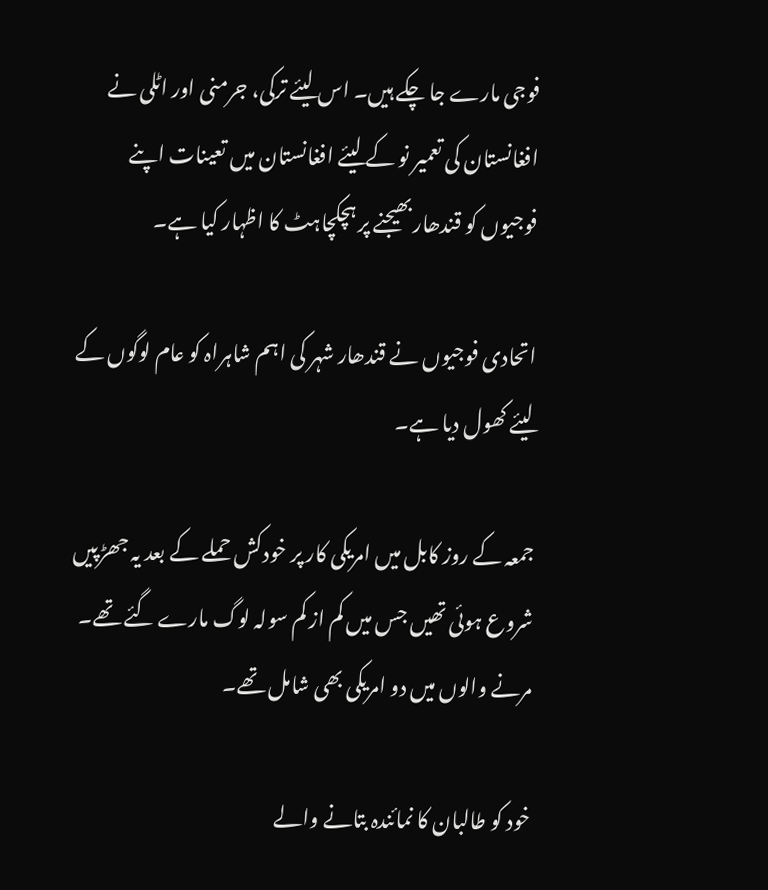فوجی مارے جا چکے ہیں۔ اس لیئے ترکی، جرمنی اور اٹلی نے افغانستان کی تعمیر نو کے لیئے افغانستان میں تعینات اپنے فوجیوں کو قندھار بھیجنے پر ہچکچاہٹ کا اظہار کیا ہے۔

اتحادی فوجیوں نے قندھار شہر کی اہم شاہراہ کو عام لوگوں کے لیئے کھول دیا ہے۔

جمعہ کے روز کابل میں امریکی کار پر خودکش حملے کے بعد یہ جھڑپیں شروع ہوئی تھیں جس میں کم از کم سولہ لوگ مارے گئے تھے۔ مرنے والوں میں دو امریکی بھی شامل تھے۔

خود کو طالبان کا نمائندہ بتانے والے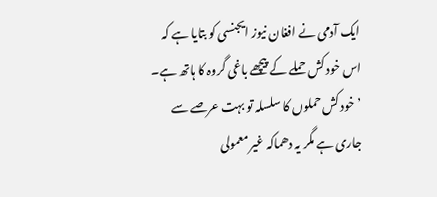ایک آدمی نے افغان نیوز ایجنسی کو بتایا ہے کہ اس خود کش حملے کے پیچھے باغی گروہ کا ہاتھ ہے۔ ’خود کش حملوں کا سلسلہ تو بہت عرصے سے جاری ہے مگر یہ دھماکہ غیر معمولی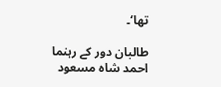تھا‘۔

طالبان دور کے رہنما احمد شاہ مسعود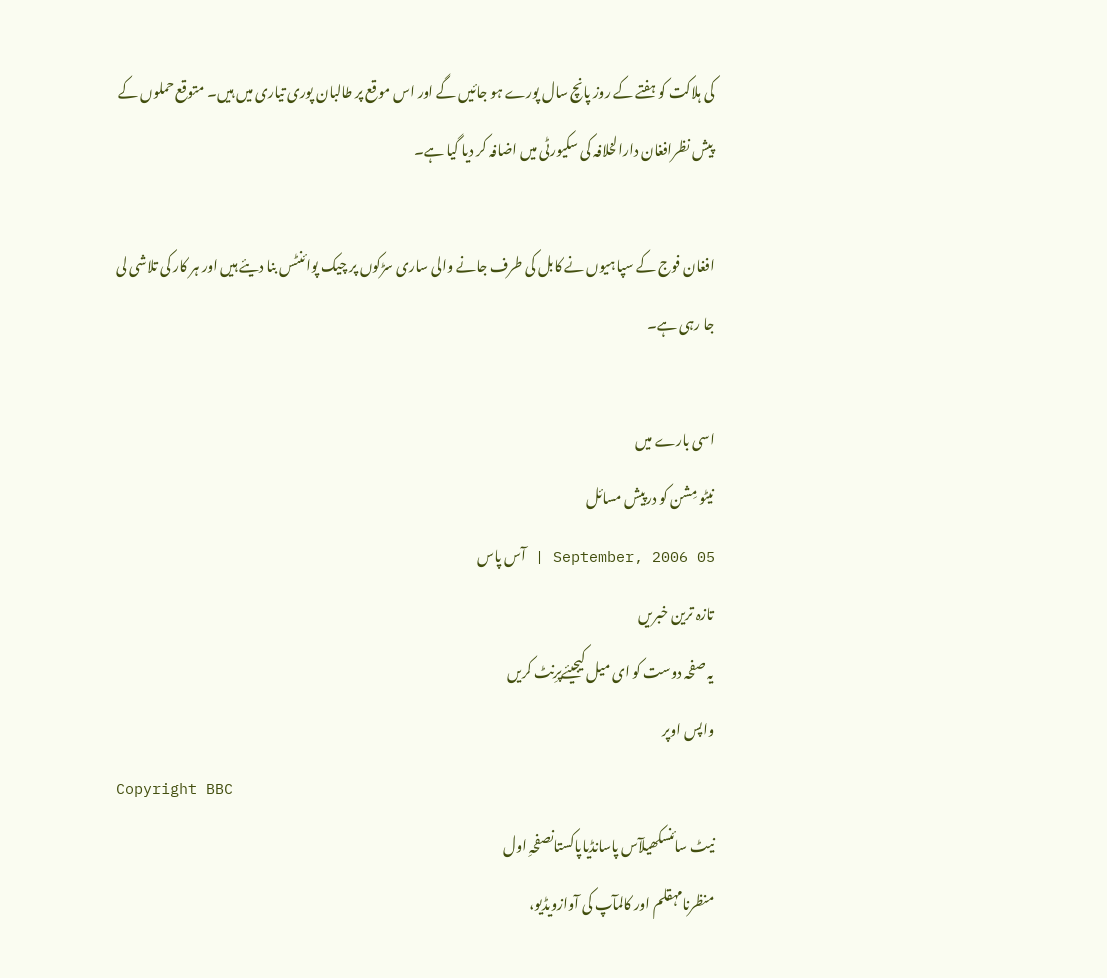کی ہلاکت کو ہفتے کے روز پانچ سال پورے ہو جائیں گے اور اس موقع پر طالبان پوری تیاری میں ہیں۔ متوقع حملوں کے پیش نظرافغان دارالخلافہ کی سکیورٹی میں اضافہ کر دیا گیا ہے۔

افغان فوج کے سپاہیوں نے کابل کی طرف جانے والی ساری سڑکوں پر چیک پوائنٹس بنا دیئے ہیں اور ہر کار کی تلاشی لی جا رہی ہے۔

اسی بارے میں
نیٹو مِشن کو درپیش مسائل
05 September, 2006 | آس پاس
تازہ ترین خبریں
یہ صفحہ دوست کو ای میل کیجیئےپرِنٹ کریں
واپس اوپر
Copyright BBC
نیٹ سائنسکھیلآس پاسانڈیاپاکستانصفحہِ اول
منظرنامہقلم اور کالمآپ کی آوازویڈیو،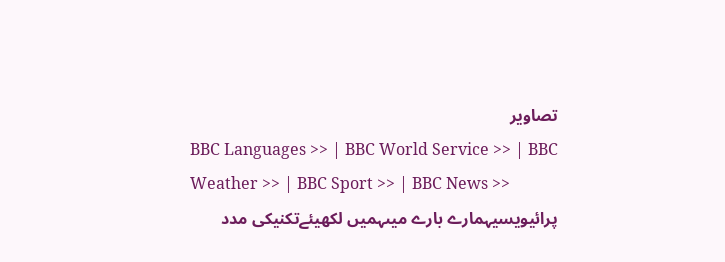تصاویر
BBC Languages >> | BBC World Service >> | BBC Weather >> | BBC Sport >> | BBC News >>
پرائیویسیہمارے بارے میںہمیں لکھیئےتکنیکی مدد